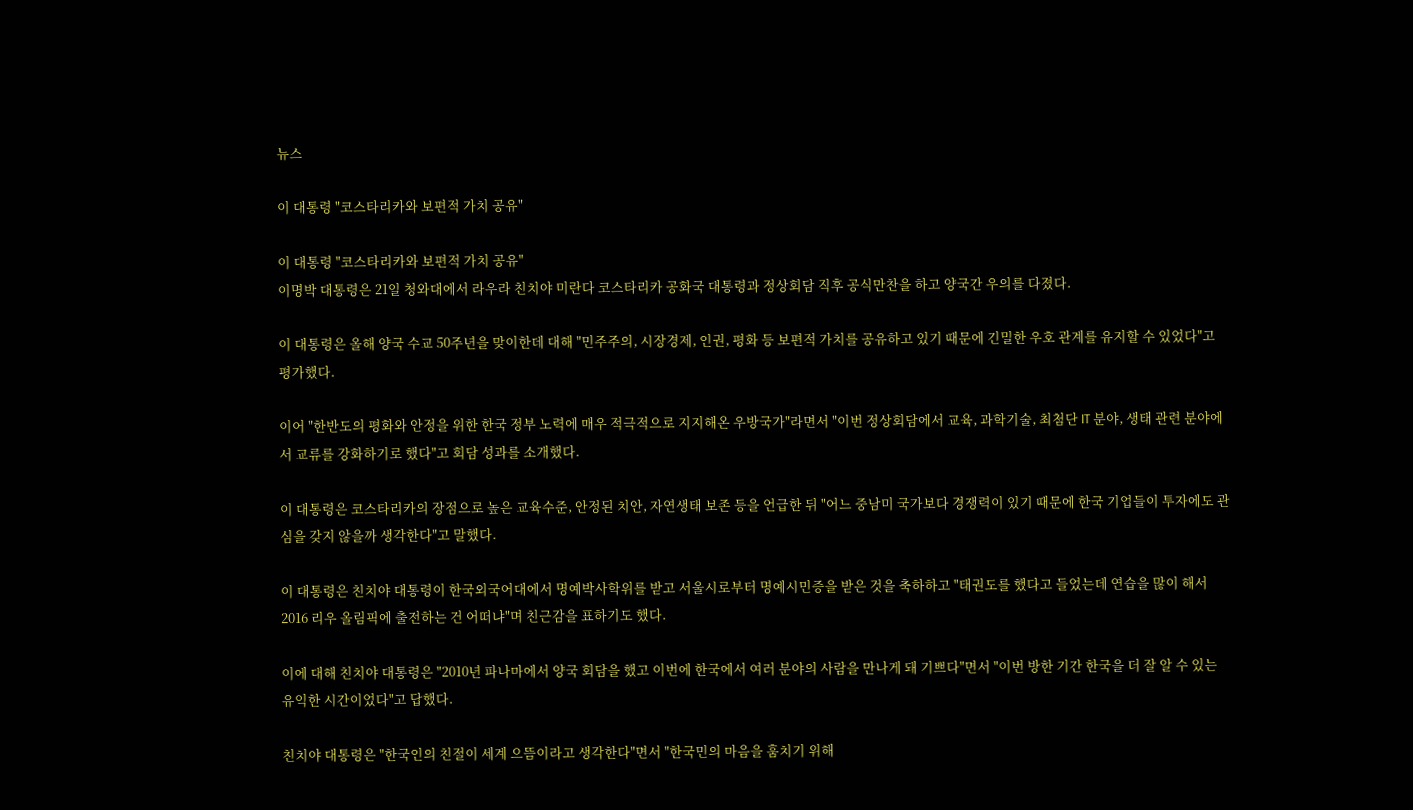뉴스

이 대통령 "코스타리카와 보편적 가치 공유"

이 대통령 "코스타리카와 보편적 가치 공유"
이명박 대통령은 21일 청와대에서 라우라 친치야 미란다 코스타리카 공화국 대통령과 정상회담 직후 공식만찬을 하고 양국간 우의를 다졌다.

이 대통령은 올해 양국 수교 50주년을 맞이한데 대해 "민주주의, 시장경제, 인권, 평화 등 보편적 가치를 공유하고 있기 때문에 긴밀한 우호 관계를 유지할 수 있었다"고 평가했다.

이어 "한반도의 평화와 안정을 위한 한국 정부 노력에 매우 적극적으로 지지해온 우방국가"라면서 "이번 정상회담에서 교육, 과학기술, 최첨단 IT 분야, 생태 관련 분야에서 교류를 강화하기로 했다"고 회담 성과를 소개했다.

이 대통령은 코스타리카의 장점으로 높은 교육수준, 안정된 치안, 자연생태 보존 등을 언급한 뒤 "어느 중남미 국가보다 경쟁력이 있기 때문에 한국 기업들이 투자에도 관심을 갖지 않을까 생각한다"고 말했다.

이 대통령은 친치야 대통령이 한국외국어대에서 명예박사학위를 받고 서울시로부터 명예시민증을 받은 것을 축하하고 "태권도를 했다고 들었는데 연습을 많이 해서 2016 리우 올림픽에 출전하는 건 어떠냐"며 친근감을 표하기도 했다.

이에 대해 친치야 대통령은 "2010년 파나마에서 양국 회담을 했고 이번에 한국에서 여러 분야의 사람을 만나게 돼 기쁘다"면서 "이번 방한 기간 한국을 더 잘 알 수 있는 유익한 시간이었다"고 답했다.

친치야 대통령은 "한국인의 친절이 세계 으뜸이라고 생각한다"면서 "한국민의 마음을 훔치기 위해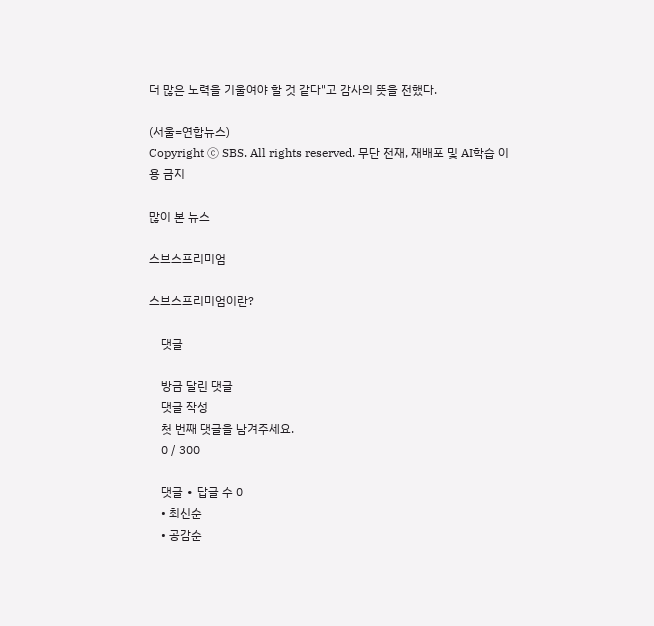더 많은 노력을 기울여야 할 것 같다"고 감사의 뜻을 전했다.

(서울=연합뉴스)
Copyright Ⓒ SBS. All rights reserved. 무단 전재, 재배포 및 AI학습 이용 금지

많이 본 뉴스

스브스프리미엄

스브스프리미엄이란?

    댓글

    방금 달린 댓글
    댓글 작성
    첫 번째 댓글을 남겨주세요.
    0 / 300

    댓글 ∙ 답글 수 0
    • 최신순
    • 공감순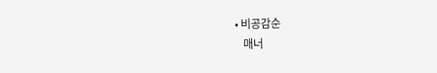• 비공감순
    매너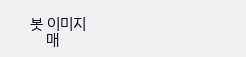봇 이미지
    매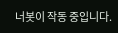너봇이 작동 중입니다.